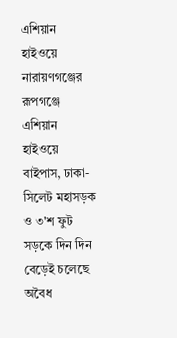এশিয়ান হাইওয়ে
নারায়ণগঞ্জের রূপগঞ্জে এশিয়ান হাইওয়ে বাইপাস, ঢাকা-সিলেট মহাসড়ক ও ৩'শ ফুট সড়কে দিন দিন বেড়েই চলেছে অবৈধ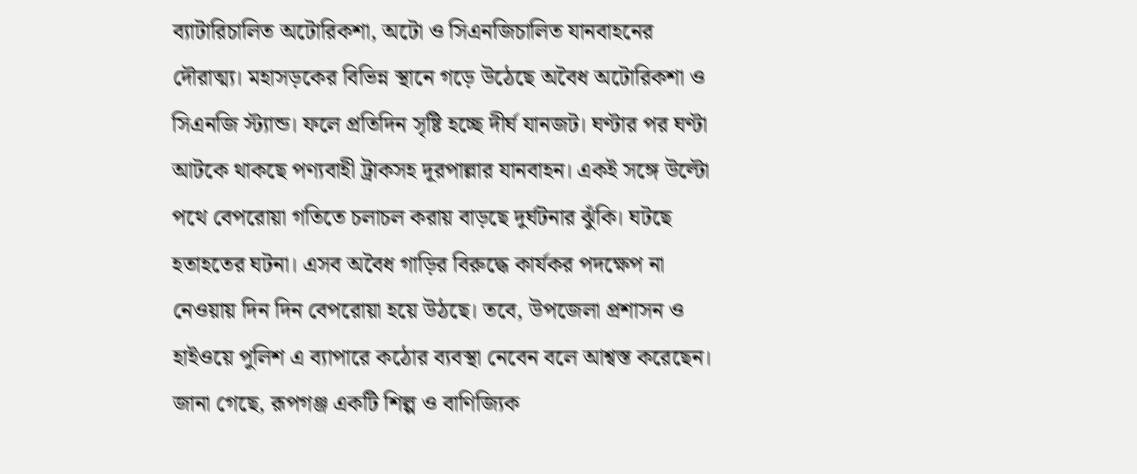ব্যাটারিচালিত অটোরিকশা, অটো ও সিএনজিচালিত যানবাহনের দৌরাত্ম্য। মহাসড়কের বিভিন্ন স্থানে গড়ে উঠেছে অবৈধ অটোরিকশা ও সিএনজি স্ট্যান্ড। ফলে প্রতিদিন সৃষ্টি হচ্ছে দীর্ঘ যানজট। ঘণ্টার পর ঘণ্টা আটকে থাকছে পণ্যবাহী ট্রাকসহ দূরপাল্লার যানবাহন। একই সঙ্গে উল্টো পথে বেপরোয়া গতিতে চলাচল করায় বাড়ছে দুর্ঘটনার ঝুঁকি। ঘটছে হতাহতের ঘটনা। এসব অবৈধ গাড়ির বিরুদ্ধে কার্যকর পদক্ষেপ না নেওয়ায় দিন দিন বেপরোয়া হয়ে উঠছে। তবে, উপজেলা প্রশাসন ও হাইওয়ে পুলিশ এ ব্যাপারে কঠোর ব্যবস্থা নেবেন বলে আশ্বস্ত করেছেন।
জানা গেছে, রূপগঞ্জ একটি শিল্প ও বাণিজ্যিক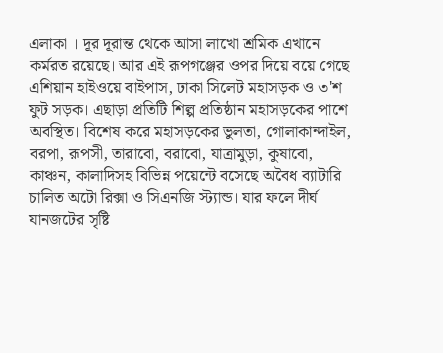এলাকা । দূর দূরান্ত থেকে আসা লাখো শ্রমিক এখানে কর্মরত রয়েছে। আর এই রূপগঞ্জের ওপর দিয়ে বয়ে গেছে এশিয়ান হাইওয়ে বাইপাস, ঢাকা সিলেট মহাসড়ক ও ৩'শ ফুট সড়ক। এছাড়া প্রতিটি শিল্প প্রতিষ্ঠান মহাসড়কের পাশে অবস্থিত। বিশেষ করে মহাসড়কের ভুলতা, গোলাকান্দাইল, বরপা, রূপসী, তারাবো, বরাবো, যাত্রামুড়া, কুষাবো, কাঞ্চন, কালাদিসহ বিভিন্ন পয়েন্টে বসেছে অবৈধ ব্যাটারি চালিত অটো রিক্সা ও সিএনজি স্ট্যান্ড। যার ফলে দীর্ঘ যানজটের সৃষ্টি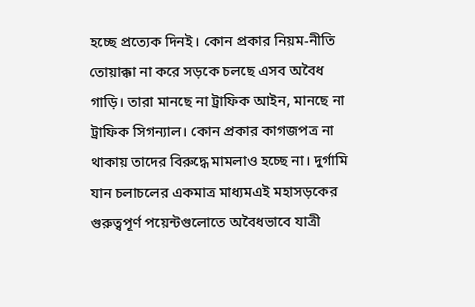হচ্ছে প্রত্যেক দিনই। কোন প্রকার নিয়ম-নীতি তোয়াক্কা না করে সড়কে চলছে এসব অবৈধ গাড়ি। তারা মানছে না ট্রাফিক আইন, মানছে না ট্রাফিক সিগন্যাল। কোন প্রকার কাগজপত্র না থাকায় তাদের বিরুদ্ধে মামলাও হচ্ছে না। দুর্গামি যান চলাচলের একমাত্র মাধ্যমএই মহাসড়কের গুরুত্বপূর্ণ পয়েন্টগুলোতে অবৈধভাবে যাত্রী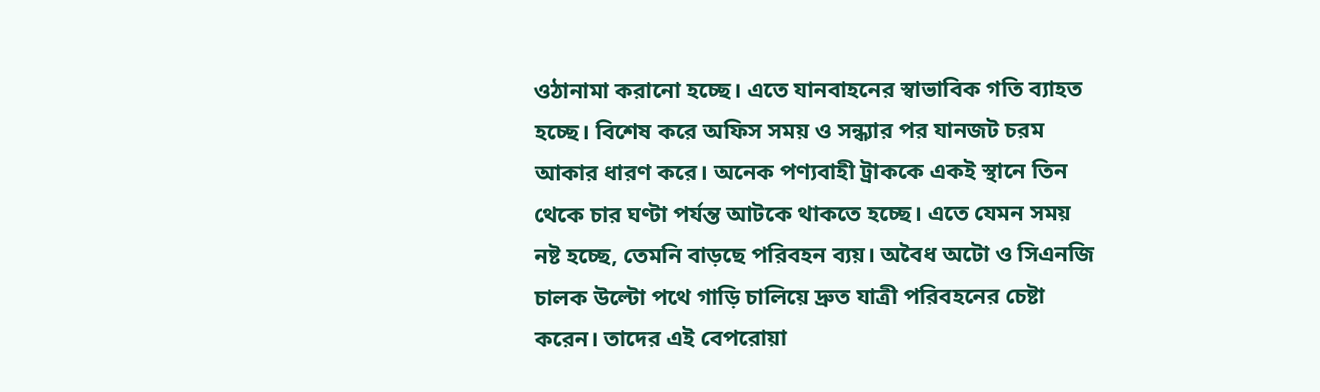ওঠানামা করানো হচ্ছে। এতে যানবাহনের স্বাভাবিক গতি ব্যাহত হচ্ছে। বিশেষ করে অফিস সময় ও সন্ধ্যার পর যানজট চরম আকার ধারণ করে। অনেক পণ্যবাহী ট্রাককে একই স্থানে তিন থেকে চার ঘণ্টা পর্যন্ত আটকে থাকতে হচ্ছে। এতে যেমন সময় নষ্ট হচ্ছে, তেমনি বাড়ছে পরিবহন ব্যয়। অবৈধ অটো ও সিএনজি চালক উল্টো পথে গাড়ি চালিয়ে দ্রুত যাত্রী পরিবহনের চেষ্টা করেন। তাদের এই বেপরোয়া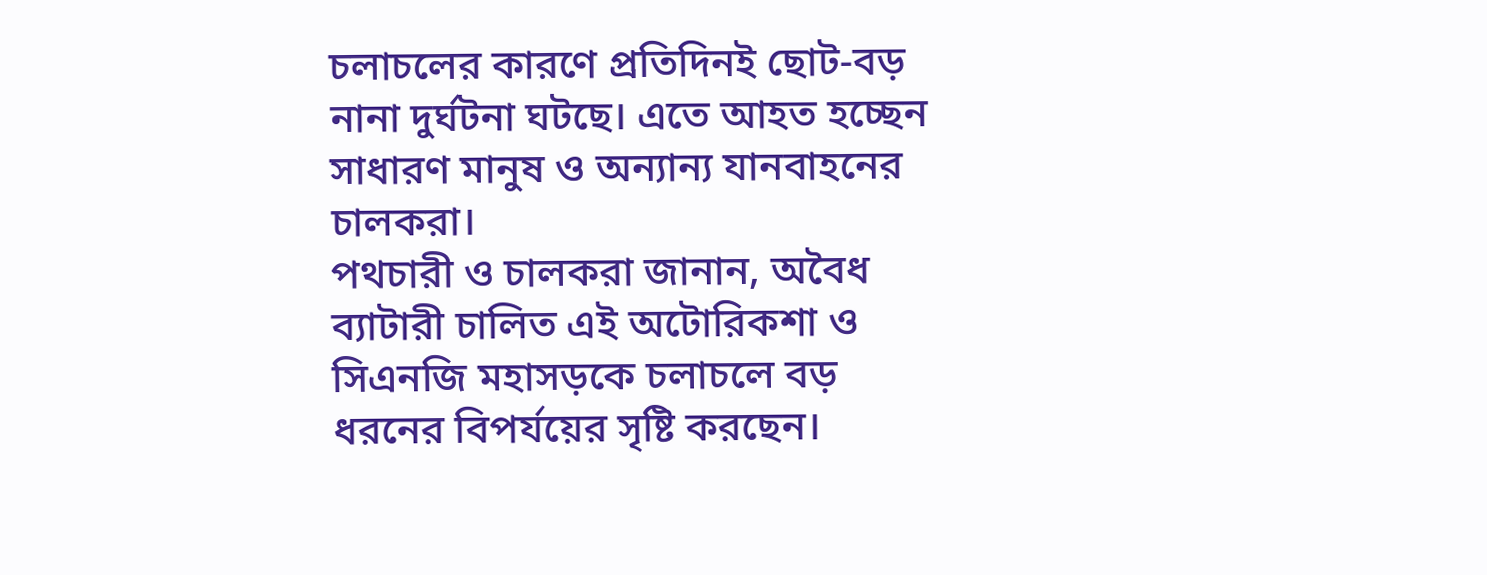চলাচলের কারণে প্রতিদিনই ছোট-বড় নানা দুর্ঘটনা ঘটছে। এতে আহত হচ্ছেন সাধারণ মানুষ ও অন্যান্য যানবাহনের চালকরা।
পথচারী ও চালকরা জানান, অবৈধ ব্যাটারী চালিত এই অটোরিকশা ও সিএনজি মহাসড়কে চলাচলে বড় ধরনের বিপর্যয়ের সৃষ্টি করছেন।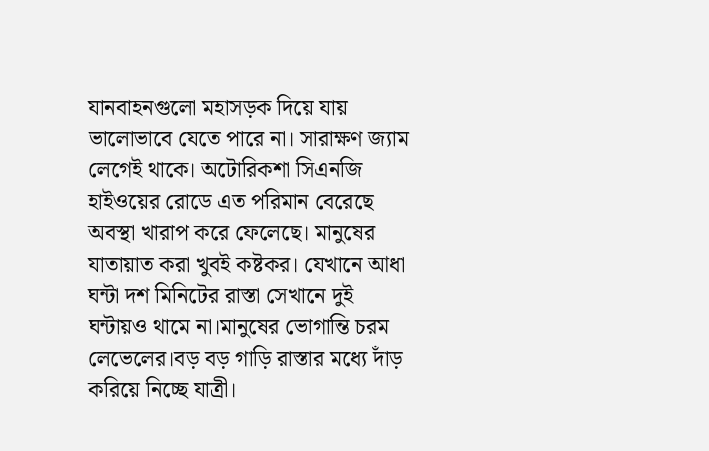যানবাহনগুলো মহাসড়ক দিয়ে যায় ভালোভাবে যেতে পারে না। সারাক্ষণ জ্যাম লেগেই থাকে। অটোরিকশা সিএনজি হাইওয়ের রোডে এত পরিমান বেরেছে অবস্থা খারাপ করে ফেলেছে। মানুষের যাতায়াত করা খুবই কষ্টকর। যেখানে আধা ঘন্টা দশ মিনিটের রাস্তা সেখানে দুই ঘন্টায়ও থামে না।মানুষের ভোগান্তি চরম লেভেলের।বড় বড় গাড়ি রাস্তার মধ্যে দাঁড় করিয়ে নিচ্ছে যাত্রী।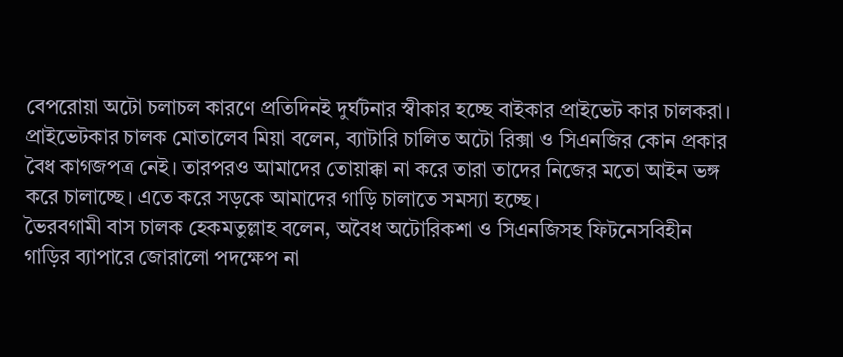বেপরোয়া অটো চলাচল কারণে প্রতিদিনই দুর্ঘটনার স্বীকার হচ্ছে বাইকার প্রাইভেট কার চালকরা।
প্রাইভেটকার চালক মোতালেব মিয়া বলেন, ব্যাটারি চালিত অটো রিক্সা ও সিএনজির কোন প্রকার বৈধ কাগজপত্র নেই। তারপরও আমাদের তোয়াক্কা না করে তারা তাদের নিজের মতো আইন ভঙ্গ করে চালাচ্ছে। এতে করে সড়কে আমাদের গাড়ি চালাতে সমস্যা হচ্ছে।
ভৈরবগামী বাস চালক হেকমতুল্লাহ বলেন, অবৈধ অটোরিকশা ও সিএনজিসহ ফিটনেসবিহীন গাড়ির ব্যাপারে জোরালো পদক্ষেপ না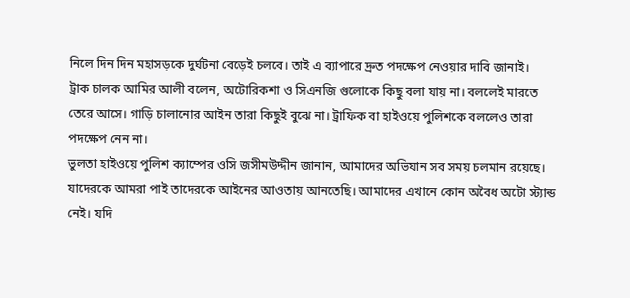নিলে দিন দিন মহাসড়কে দুর্ঘটনা বেড়েই চলবে। তাই এ ব্যাপারে দ্রুত পদক্ষেপ নেওয়ার দাবি জানাই।
ট্রাক চালক আমির আলী বলেন, অটোরিকশা ও সিএনজি গুলোকে কিছু বলা যায় না। বললেই মারতে তেরে আসে। গাড়ি চালানোর আইন তারা কিছুই বুঝে না। ট্রাফিক বা হাইওয়ে পুলিশকে বললেও তারা পদক্ষেপ নেন না।
ভুলতা হাইওয়ে পুলিশ ক্যাম্পের ওসি জসীমউদ্দীন জানান, আমাদের অভিযান সব সময় চলমান রয়েছে। যাদেরকে আমরা পাই তাদেরকে আইনের আওতায় আনতেছি। আমাদের এখানে কোন অবৈধ অটো স্ট্যান্ড নেই। যদি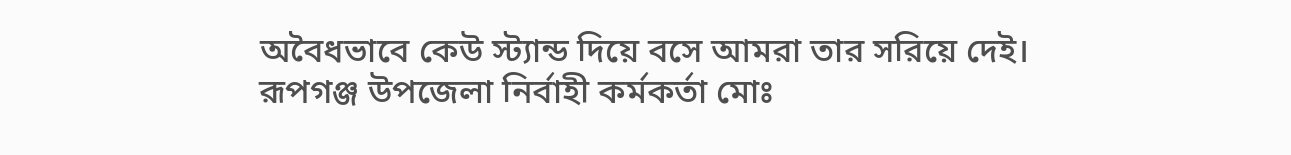অবৈধভাবে কেউ স্ট্যান্ড দিয়ে বসে আমরা তার সরিয়ে দেই।
রূপগঞ্জ উপজেলা নির্বাহী কর্মকর্তা মোঃ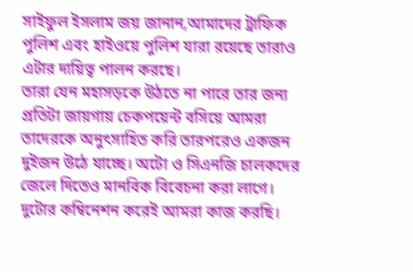সাইফুল ইসলাম জয় জানান,আমাদের ট্রাফিক পুলিশ এবং হাইওয়ে পুলিশ যারা রয়েছে তারাও এটার দায়িত্ব পালন করছে।
তারা যেন মহাসড়কে উঠতে না পারে তার জন্য প্রতিটা জায়গায় চেকপয়েন্ট বসিয়ে আমরা তাদেরকে অনুৎসাহিত করি তারপরেও একজন দুইজন উঠে যাচ্ছে। অটো ও সিএনজি চালকদের জেলে দিতেও মানবিক বিবেচনা করা লাগে। দুটোর কম্বিনেশন করেই আমরা কাজ করছি।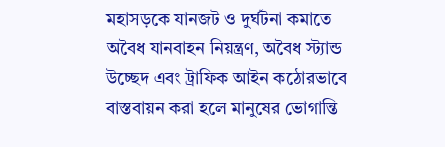মহাসড়কে যানজট ও দুর্ঘটনা কমাতে অবৈধ যানবাহন নিয়ন্ত্রণ, অবৈধ স্ট্যান্ড উচ্ছেদ এবং ট্রাফিক আইন কঠোরভাবে বাস্তবায়ন করা হলে মানুষের ভোগান্তি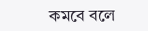কমবে বলে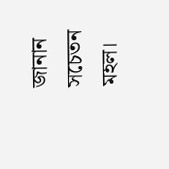জানান সচেতন মহল।